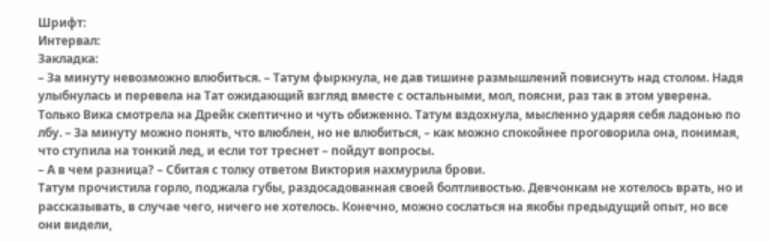Шрифт:
Интервал:
Закладка:
– За минуту невозможно влюбиться. – Татум фыркнула, не дав тишине размышлений повиснуть над столом. Надя улыбнулась и перевела на Тат ожидающий взгляд вместе с остальными, мол, поясни, раз так в этом уверена. Только Вика смотрела на Дрейк скептично и чуть обиженно. Татум вздохнула, мысленно ударяя себя ладонью по лбу. – За минуту можно понять, что влюблен, но не влюбиться, – как можно спокойнее проговорила она, понимая, что ступила на тонкий лед, и если тот треснет – пойдут вопросы.
– А в чем разница? – Сбитая с толку ответом Виктория нахмурила брови.
Татум прочистила горло, поджала губы, раздосадованная своей болтливостью. Девчонкам не хотелось врать, но и рассказывать, в случае чего, ничего не хотелось. Конечно, можно сослаться на якобы предыдущий опыт, но все они видели,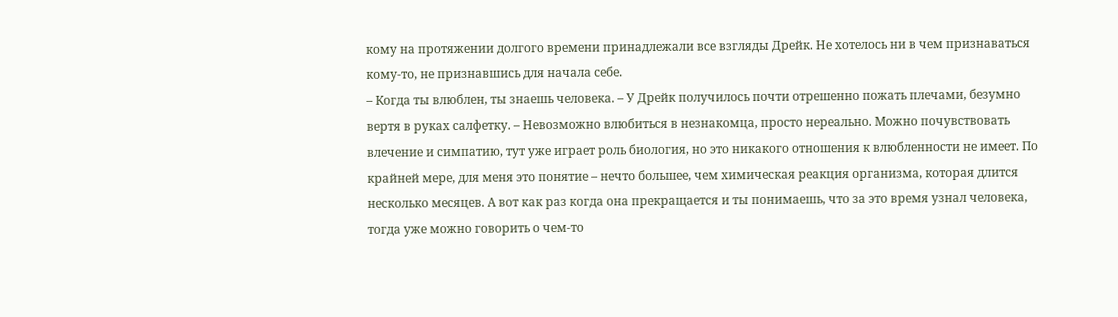кому на протяжении долгого времени принадлежали все взгляды Дрейк. Не хотелось ни в чем признаваться кому-то, не признавшись для начала себе.
– Когда ты влюблен, ты знаешь человека. – У Дрейк получилось почти отрешенно пожать плечами, безумно вертя в руках салфетку. – Невозможно влюбиться в незнакомца, просто нереально. Можно почувствовать влечение и симпатию, тут уже играет роль биология, но это никакого отношения к влюбленности не имеет. По крайней мере, для меня это понятие – нечто большее, чем химическая реакция организма, которая длится несколько месяцев. А вот как раз когда она прекращается и ты понимаешь, что за это время узнал человека, тогда уже можно говорить о чем-то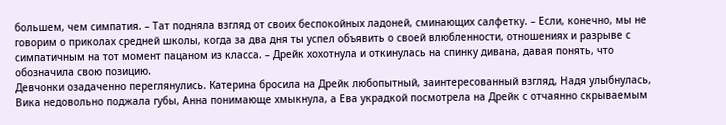большем, чем симпатия. – Тат подняла взгляд от своих беспокойных ладоней, сминающих салфетку. – Если, конечно, мы не говорим о приколах средней школы, когда за два дня ты успел объявить о своей влюбленности, отношениях и разрыве с симпатичным на тот момент пацаном из класса. – Дрейк хохотнула и откинулась на спинку дивана, давая понять, что обозначила свою позицию.
Девчонки озадаченно переглянулись. Катерина бросила на Дрейк любопытный, заинтересованный взгляд, Надя улыбнулась, Вика недовольно поджала губы, Анна понимающе хмыкнула, а Ева украдкой посмотрела на Дрейк с отчаянно скрываемым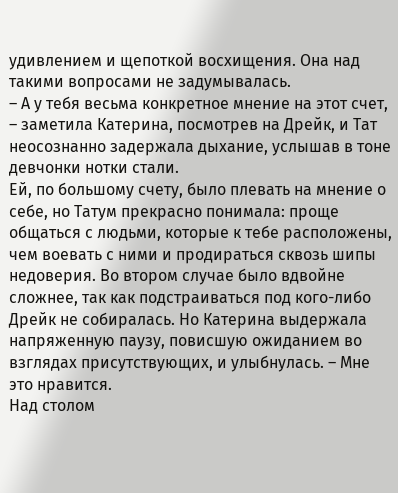удивлением и щепоткой восхищения. Она над такими вопросами не задумывалась.
– А у тебя весьма конкретное мнение на этот счет, – заметила Катерина, посмотрев на Дрейк, и Тат неосознанно задержала дыхание, услышав в тоне девчонки нотки стали.
Ей, по большому счету, было плевать на мнение о себе, но Татум прекрасно понимала: проще общаться с людьми, которые к тебе расположены, чем воевать с ними и продираться сквозь шипы недоверия. Во втором случае было вдвойне сложнее, так как подстраиваться под кого-либо Дрейк не собиралась. Но Катерина выдержала напряженную паузу, повисшую ожиданием во взглядах присутствующих, и улыбнулась. – Мне это нравится.
Над столом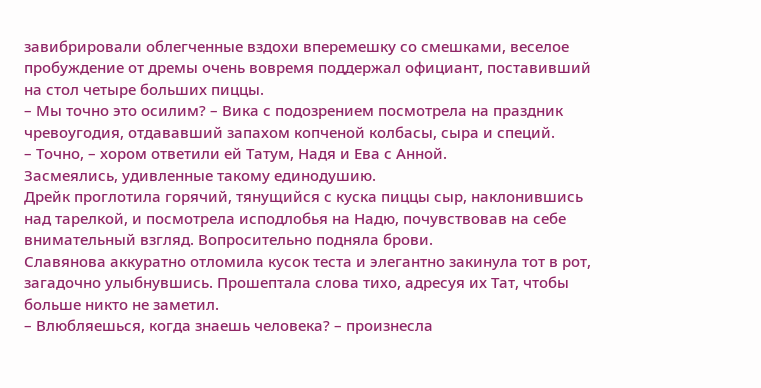завибрировали облегченные вздохи вперемешку со смешками, веселое пробуждение от дремы очень вовремя поддержал официант, поставивший на стол четыре больших пиццы.
– Мы точно это осилим? – Вика с подозрением посмотрела на праздник чревоугодия, отдававший запахом копченой колбасы, сыра и специй.
– Точно, – хором ответили ей Татум, Надя и Ева с Анной.
Засмеялись, удивленные такому единодушию.
Дрейк проглотила горячий, тянущийся с куска пиццы сыр, наклонившись над тарелкой, и посмотрела исподлобья на Надю, почувствовав на себе внимательный взгляд. Вопросительно подняла брови.
Славянова аккуратно отломила кусок теста и элегантно закинула тот в рот, загадочно улыбнувшись. Прошептала слова тихо, адресуя их Тат, чтобы больше никто не заметил.
– Влюбляешься, когда знаешь человека? – произнесла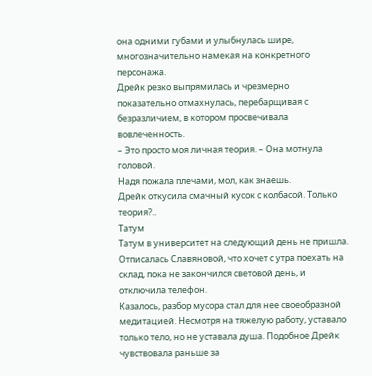она одними губами и улыбнулась шире, многозначительно намекая на конкретного персонажа.
Дрейк резко выпрямилась и чрезмерно показательно отмахнулась, перебарщивая с безразличием, в котором просвечивала вовлеченность.
– Это просто моя личная теория. – Она мотнула головой.
Надя пожала плечами, мол, как знаешь.
Дрейк откусила смачный кусок с колбасой. Только теория?..
Татум
Татум в университет на следующий день не пришла. Отписалась Славяновой, что хочет с утра поехать на склад, пока не закончился световой день, и отключила телефон.
Казалось, разбор мусора стал для нее своеобразной медитацией. Несмотря на тяжелую работу, уставало только тело, но не уставала душа. Подобное Дрейк чувствовала раньше за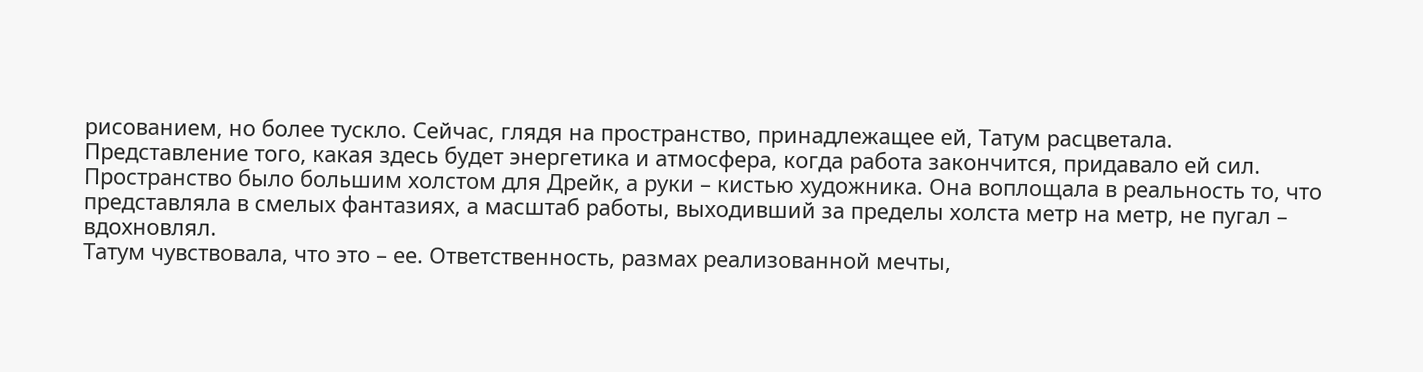рисованием, но более тускло. Сейчас, глядя на пространство, принадлежащее ей, Татум расцветала.
Представление того, какая здесь будет энергетика и атмосфера, когда работа закончится, придавало ей сил. Пространство было большим холстом для Дрейк, а руки – кистью художника. Она воплощала в реальность то, что представляла в смелых фантазиях, а масштаб работы, выходивший за пределы холста метр на метр, не пугал – вдохновлял.
Татум чувствовала, что это – ее. Ответственность, размах реализованной мечты,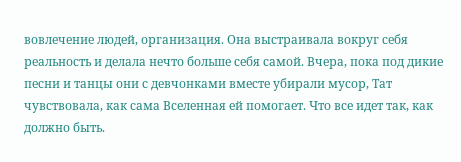вовлечение людей, организация. Она выстраивала вокруг себя реальность и делала нечто больше себя самой. Вчера, пока под дикие песни и танцы они с девчонками вместе убирали мусор, Тат чувствовала, как сама Вселенная ей помогает. Что все идет так, как должно быть.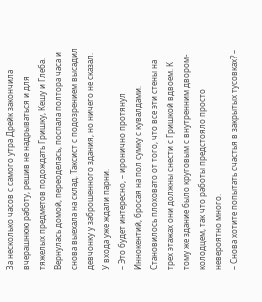За несколько часов с самого утра Дрейк закончила вчерашнюю работу, решив не надрываться и для тяжелых предметов подождать Гришку, Кешу и Глеба. Вернулась домой, переоделась, поспала полтора часа и снова выехала на склад. Таксист с подозрением высадил девчонку у заброшенного здания, но ничего не сказал.
У входа уже ждали парни.
– Это будет интересно, – иронично протянул Иннокентий, бросая на пол сумку с кувалдами.
Становилось плоховато от того, что все эти стены на трех этажах они должны снести с Гришкой вдвоем. К тому же здание было круговым с внутренним двором-колодцем, так что работы предстояло просто невероятно много.
– Снова хотите попытать счастья в закрытых тусовках? –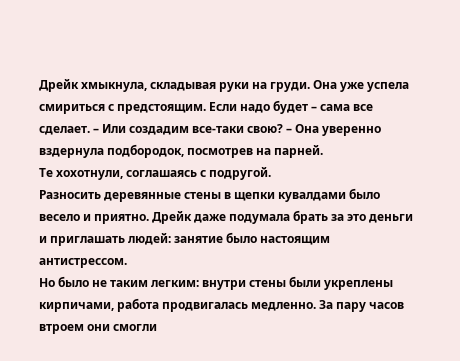Дрейк хмыкнула, складывая руки на груди. Она уже успела смириться с предстоящим. Если надо будет – сама все сделает. – Или создадим все-таки свою? – Она уверенно вздернула подбородок, посмотрев на парней.
Те хохотнули, соглашаясь с подругой.
Разносить деревянные стены в щепки кувалдами было весело и приятно. Дрейк даже подумала брать за это деньги и приглашать людей: занятие было настоящим антистрессом.
Но было не таким легким: внутри стены были укреплены кирпичами, работа продвигалась медленно. За пару часов втроем они смогли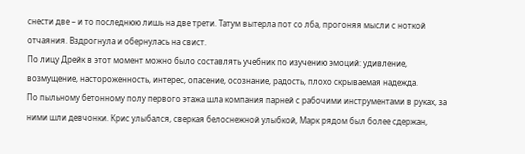снести две – и то последнюю лишь на две трети. Татум вытерла пот со лба, прогоняя мысли с ноткой отчаяния. Вздрогнула и обернулась на свист.
По лицу Дрейк в этот момент можно было составлять учебник по изучению эмоций: удивление, возмущение, настороженность, интерес, опасение, осознание, радость, плохо скрываемая надежда.
По пыльному бетонному полу первого этажа шла компания парней с рабочими инструментами в руках, за ними шли девчонки. Крис улыбался, сверкая белоснежной улыбкой, Марк рядом был более сдержан,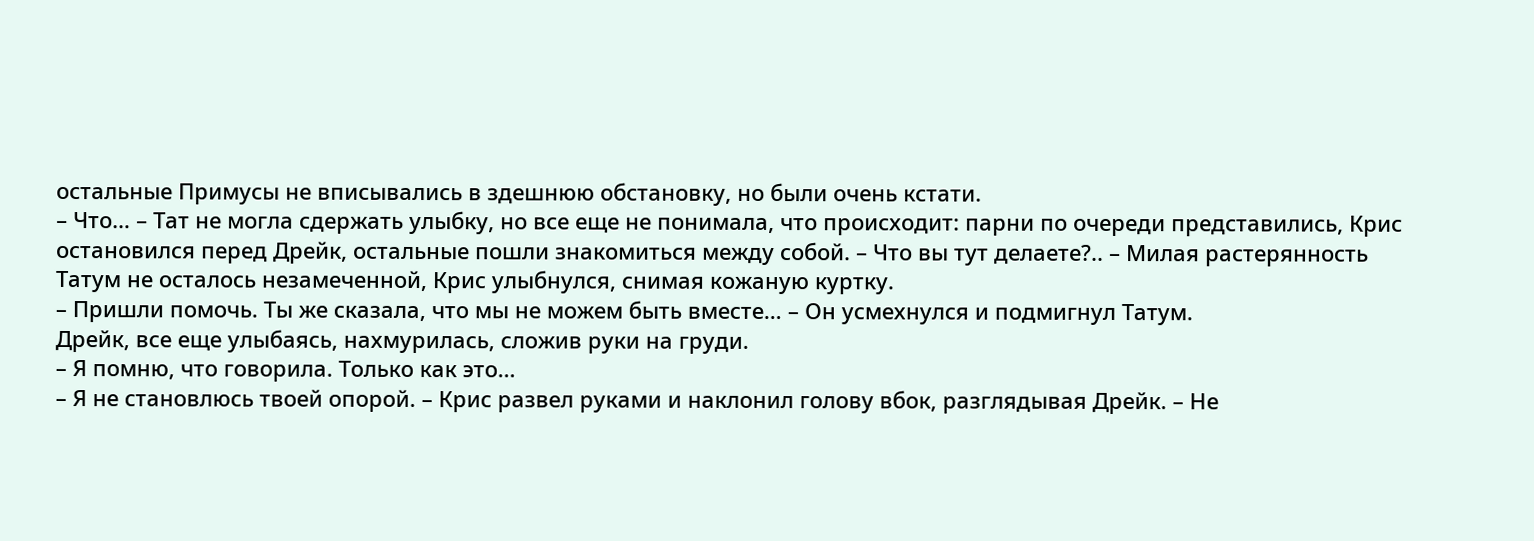остальные Примусы не вписывались в здешнюю обстановку, но были очень кстати.
– Что… – Тат не могла сдержать улыбку, но все еще не понимала, что происходит: парни по очереди представились, Крис остановился перед Дрейк, остальные пошли знакомиться между собой. – Что вы тут делаете?.. – Милая растерянность Татум не осталось незамеченной, Крис улыбнулся, снимая кожаную куртку.
– Пришли помочь. Ты же сказала, что мы не можем быть вместе… – Он усмехнулся и подмигнул Татум.
Дрейк, все еще улыбаясь, нахмурилась, сложив руки на груди.
– Я помню, что говорила. Только как это…
– Я не становлюсь твоей опорой. – Крис развел руками и наклонил голову вбок, разглядывая Дрейк. – Не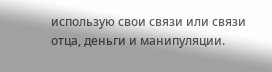использую свои связи или связи отца, деньги и манипуляции.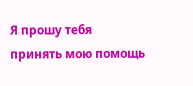Я прошу тебя принять мою помощь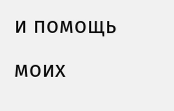и помощь моих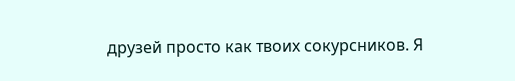друзей просто как твоих сокурсников. Я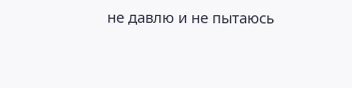не давлю и не пытаюсь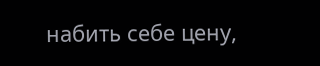набить себе цену,